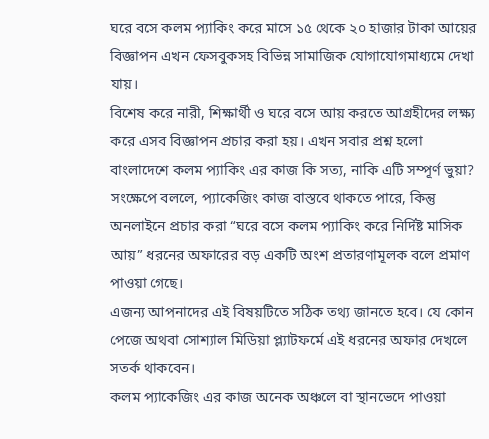ঘরে বসে কলম প্যাকিং করে মাসে ১৫ থেকে ২০ হাজার টাকা আয়ের বিজ্ঞাপন এখন ফেসবুকসহ বিভিন্ন সামাজিক যোগাযোগমাধ্যমে দেখা যায়।
বিশেষ করে নারী, শিক্ষার্থী ও ঘরে বসে আয় করতে আগ্রহীদের লক্ষ্য করে এসব বিজ্ঞাপন প্রচার করা হয়। এখন সবার প্রশ্ন হলো বাংলাদেশে কলম প্যাকিং এর কাজ কি সত্য, নাকি এটি সম্পূর্ণ ভুয়া?
সংক্ষেপে বললে, প্যাকেজিং কাজ বাস্তবে থাকতে পারে, কিন্তু অনলাইনে প্রচার করা “ঘরে বসে কলম প্যাকিং করে নির্দিষ্ট মাসিক আয়” ধরনের অফারের বড় একটি অংশ প্রতারণামূলক বলে প্রমাণ পাওয়া গেছে।
এজন্য আপনাদের এই বিষয়টিতে সঠিক তথ্য জানতে হবে। যে কোন পেজে অথবা সোশ্যাল মিডিয়া প্ল্যাটফর্মে এই ধরনের অফার দেখলে সতর্ক থাকবেন।
কলম প্যাকেজিং এর কাজ অনেক অঞ্চলে বা স্থানভেদে পাওয়া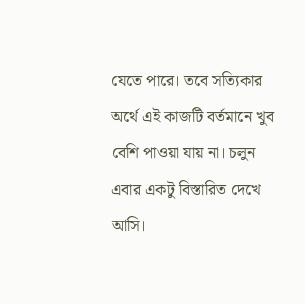যেতে পারে। তবে সত্যিকার অর্থে এই কাজটি বর্তমানে খুব বেশি পাওয়া যায় না। চলুন এবার একটু বিস্তারিত দেখে আসি।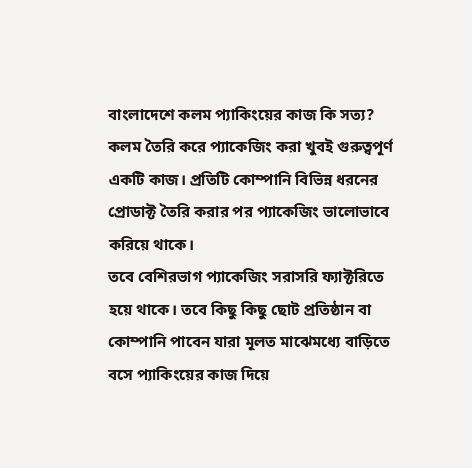বাংলাদেশে কলম প্যাকিংয়ের কাজ কি সত্য?
কলম তৈরি করে প্যাকেজিং করা খুবই গুরুত্বপূর্ণ একটি কাজ। প্রতিটি কোম্পানি বিভিন্ন ধরনের প্রোডাক্ট তৈরি করার পর প্যাকেজিং ভালোভাবে করিয়ে থাকে।
তবে বেশিরভাগ প্যাকেজিং সরাসরি ফ্যাক্টরিতে হয়ে থাকে। তবে কিছু কিছু ছোট প্রতিষ্ঠান বা কোম্পানি পাবেন যারা মূলত মাঝেমধ্যে বাড়িতে বসে প্যাকিংয়ের কাজ দিয়ে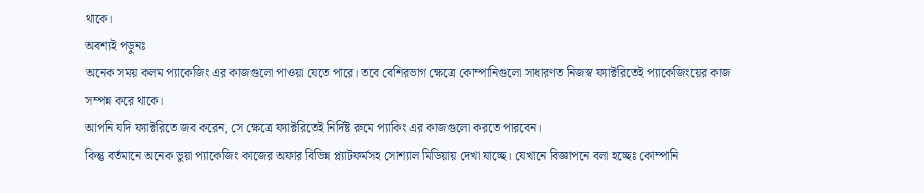থাকে।
অবশ্যই পড়ুনঃ
অনেক সময় কলম প্যাকেজিং এর কাজগুলো পাওয়া যেতে পারে। তবে বেশিরভাগ ক্ষেত্রে কোম্পানিগুলো সাধারণত নিজস্ব ফ্যাক্টরিতেই প্যাকেজিংয়ের কাজ সম্পন্ন করে থাকে।
আপনি যদি ফ্যাক্টরিতে জব করেন, সে ক্ষেত্রে ফ্যাক্টরিতেই নির্দিষ্ট রুমে প্যাকিং এর কাজগুলো করতে পারবেন।
কিন্তু বর্তমানে অনেক ভুয়া প্যাকেজিং কাজের অফার বিভিন্ন প্ল্যাটফর্মসহ সোশ্যাল মিডিয়ায় দেখা যাচ্ছে। যেখানে বিজ্ঞাপনে বলা হচ্ছেঃ কোম্পানি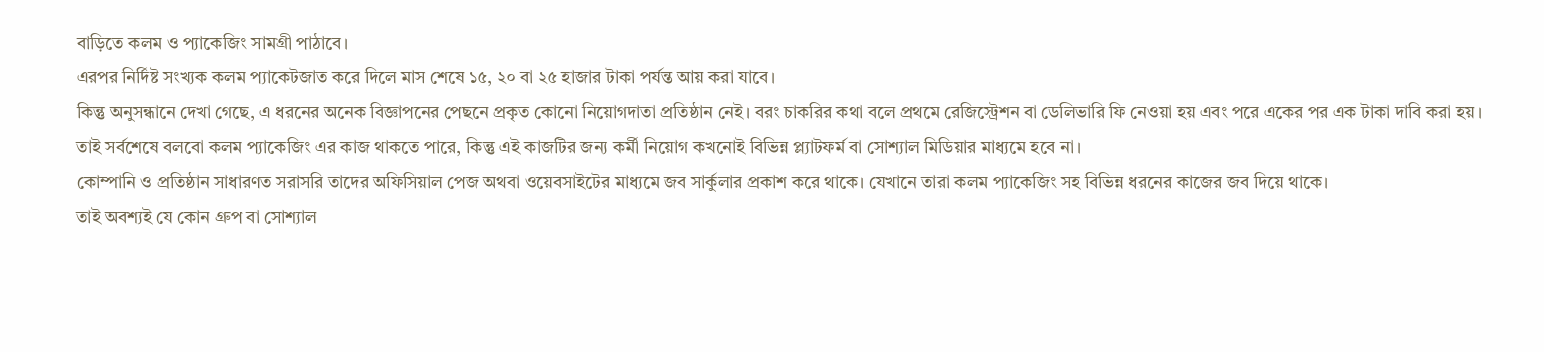বাড়িতে কলম ও প্যাকেজিং সামগ্রী পাঠাবে।
এরপর নির্দিষ্ট সংখ্যক কলম প্যাকেটজাত করে দিলে মাস শেষে ১৫, ২০ বা ২৫ হাজার টাকা পর্যন্ত আয় করা যাবে।
কিন্তু অনুসন্ধানে দেখা গেছে, এ ধরনের অনেক বিজ্ঞাপনের পেছনে প্রকৃত কোনো নিয়োগদাতা প্রতিষ্ঠান নেই। বরং চাকরির কথা বলে প্রথমে রেজিস্ট্রেশন বা ডেলিভারি ফি নেওয়া হয় এবং পরে একের পর এক টাকা দাবি করা হয়।
তাই সর্বশেষে বলবো কলম প্যাকেজিং এর কাজ থাকতে পারে, কিন্তু এই কাজটির জন্য কর্মী নিয়োগ কখনোই বিভিন্ন প্ল্যাটফর্ম বা সোশ্যাল মিডিয়ার মাধ্যমে হবে না।
কোম্পানি ও প্রতিষ্ঠান সাধারণত সরাসরি তাদের অফিসিয়াল পেজ অথবা ওয়েবসাইটের মাধ্যমে জব সার্কুলার প্রকাশ করে থাকে। যেখানে তারা কলম প্যাকেজিং সহ বিভিন্ন ধরনের কাজের জব দিয়ে থাকে।
তাই অবশ্যই যে কোন গ্রুপ বা সোশ্যাল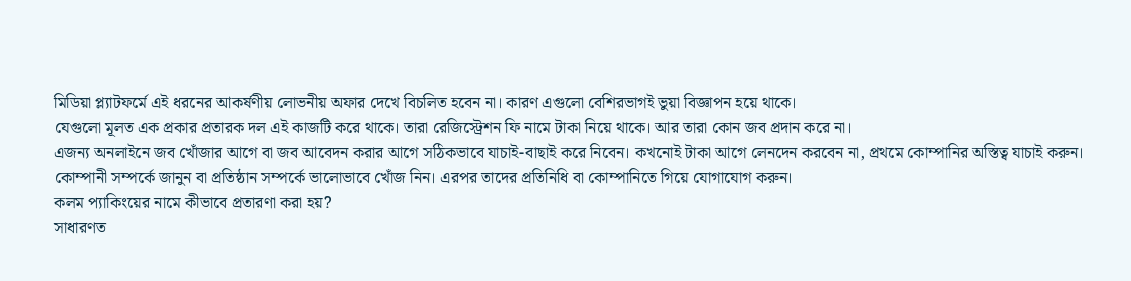মিডিয়া প্ল্যাটফর্মে এই ধরনের আকর্ষণীয় লোভনীয় অফার দেখে বিচলিত হবেন না। কারণ এগুলো বেশিরভাগই ভুয়া বিজ্ঞাপন হয়ে থাকে।
যেগুলো মূলত এক প্রকার প্রতারক দল এই কাজটি করে থাকে। তারা রেজিস্ট্রেশন ফি নামে টাকা নিয়ে থাকে। আর তারা কোন জব প্রদান করে না।
এজন্য অনলাইনে জব খোঁজার আগে বা জব আবেদন করার আগে সঠিকভাবে যাচাই-বাছাই করে নিবেন। কখনোই টাকা আগে লেনদেন করবেন না, প্রথমে কোম্পানির অস্তিত্ব যাচাই করুন।
কোম্পানী সম্পর্কে জানুন বা প্রতিষ্ঠান সম্পর্কে ভালোভাবে খোঁজ নিন। এরপর তাদের প্রতিনিধি বা কোম্পানিতে গিয়ে যোগাযোগ করুন।
কলম প্যাকিংয়ের নামে কীভাবে প্রতারণা করা হয়?
সাধারণত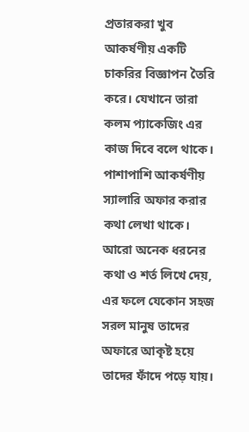প্রতারকরা খুব আকর্ষণীয় একটি চাকরির বিজ্ঞাপন তৈরি করে। যেখানে তারা কলম প্যাকেজিং এর কাজ দিবে বলে থাকে। পাশাপাশি আকর্ষণীয় স্যালারি অফার করার কথা লেখা থাকে।
আরো অনেক ধরনের কথা ও শর্ত লিখে দেয়, এর ফলে যেকোন সহজ সরল মানুষ তাদের অফারে আকৃষ্ট হয়ে তাদের ফাঁদে পড়ে যায়।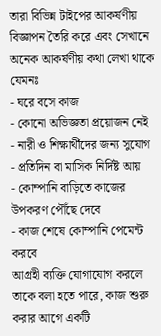তারা বিভিন্ন টাইপের আকর্ষণীয় বিজ্ঞাপন তৈরি করে এবং সেখানে অনেক আকর্ষণীয় কথা লেখা থাকে যেমনঃ
- ঘরে বসে কাজ
- কোনো অভিজ্ঞতা প্রয়োজন নেই
- নারী ও শিক্ষার্থীদের জন্য সুযোগ
- প্রতিদিন বা মাসিক নির্দিষ্ট আয়
- কোম্পানি বাড়িতে কাজের উপকরণ পৌঁছে দেবে
- কাজ শেষে কোম্পানি পেমেন্ট করবে
আগ্রহী ব্যক্তি যোগাযোগ করলে তাকে বলা হতে পারে, কাজ শুরু করার আগে একটি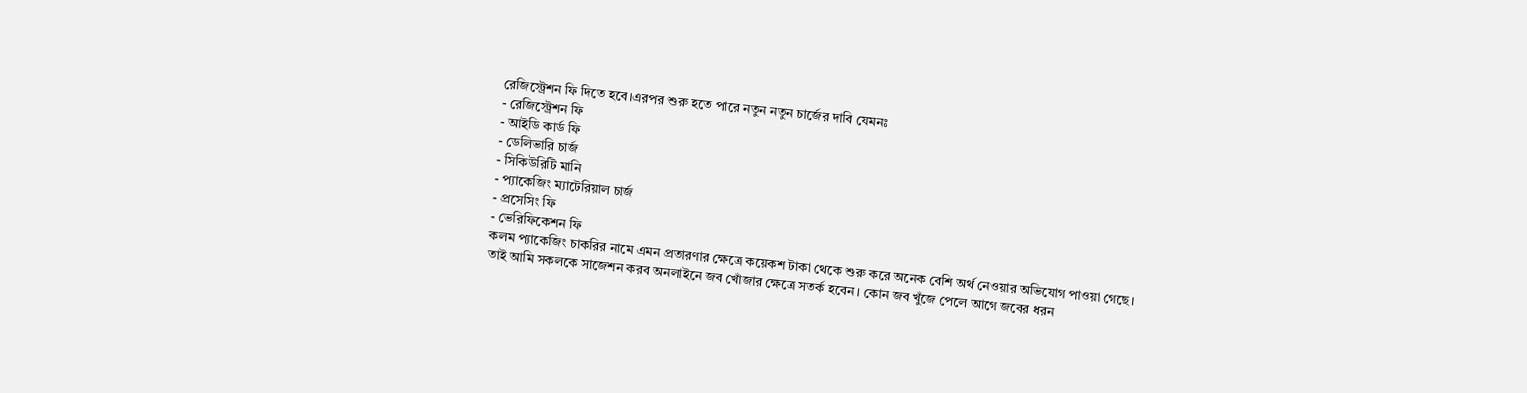রেজিস্ট্রেশন ফি দিতে হবে।এরপর শুরু হতে পারে নতুন নতুন চার্জের দাবি যেমনঃ
- রেজিস্ট্রেশন ফি
- আইডি কার্ড ফি
- ডেলিভারি চার্জ
- সিকিউরিটি মানি
- প্যাকেজিং ম্যাটেরিয়াল চার্জ
- প্রসেসিং ফি
- ভেরিফিকেশন ফি
কলম প্যাকেজিং চাকরির নামে এমন প্রতারণার ক্ষেত্রে কয়েকশ টাকা থেকে শুরু করে অনেক বেশি অর্থ নেওয়ার অভিযোগ পাওয়া গেছে।
তাই আমি সকলকে সাজেশন করব অনলাইনে জব খোঁজার ক্ষেত্রে সতর্ক হবেন। কোন জব খুঁজে পেলে আগে জবের ধরন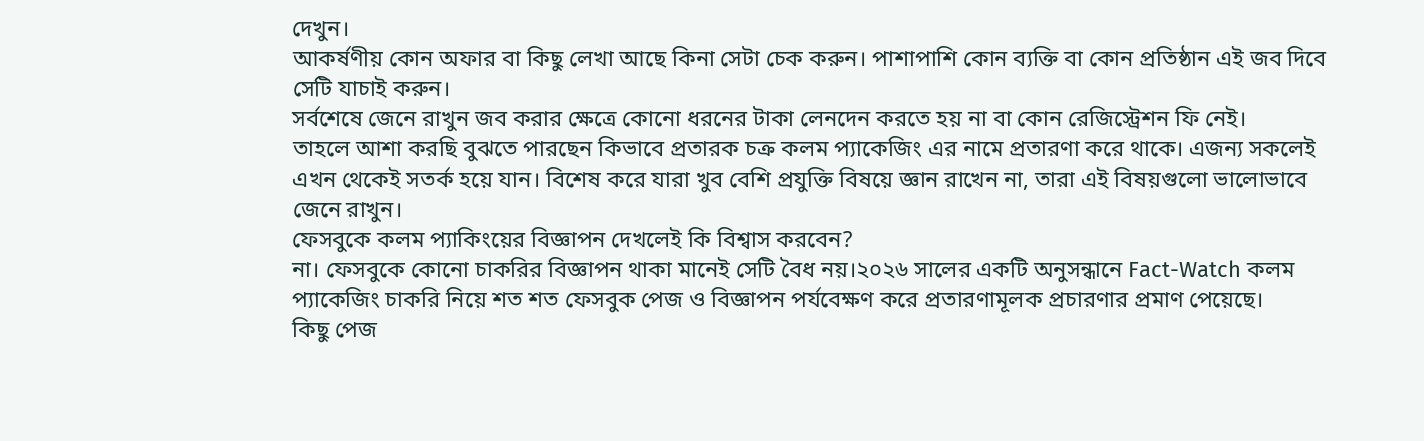দেখুন।
আকর্ষণীয় কোন অফার বা কিছু লেখা আছে কিনা সেটা চেক করুন। পাশাপাশি কোন ব্যক্তি বা কোন প্রতিষ্ঠান এই জব দিবে সেটি যাচাই করুন।
সর্বশেষে জেনে রাখুন জব করার ক্ষেত্রে কোনো ধরনের টাকা লেনদেন করতে হয় না বা কোন রেজিস্ট্রেশন ফি নেই।
তাহলে আশা করছি বুঝতে পারছেন কিভাবে প্রতারক চক্র কলম প্যাকেজিং এর নামে প্রতারণা করে থাকে। এজন্য সকলেই এখন থেকেই সতর্ক হয়ে যান। বিশেষ করে যারা খুব বেশি প্রযুক্তি বিষয়ে জ্ঞান রাখেন না, তারা এই বিষয়গুলো ভালোভাবে জেনে রাখুন।
ফেসবুকে কলম প্যাকিংয়ের বিজ্ঞাপন দেখলেই কি বিশ্বাস করবেন?
না। ফেসবুকে কোনো চাকরির বিজ্ঞাপন থাকা মানেই সেটি বৈধ নয়।২০২৬ সালের একটি অনুসন্ধানে Fact-Watch কলম প্যাকেজিং চাকরি নিয়ে শত শত ফেসবুক পেজ ও বিজ্ঞাপন পর্যবেক্ষণ করে প্রতারণামূলক প্রচারণার প্রমাণ পেয়েছে।
কিছু পেজ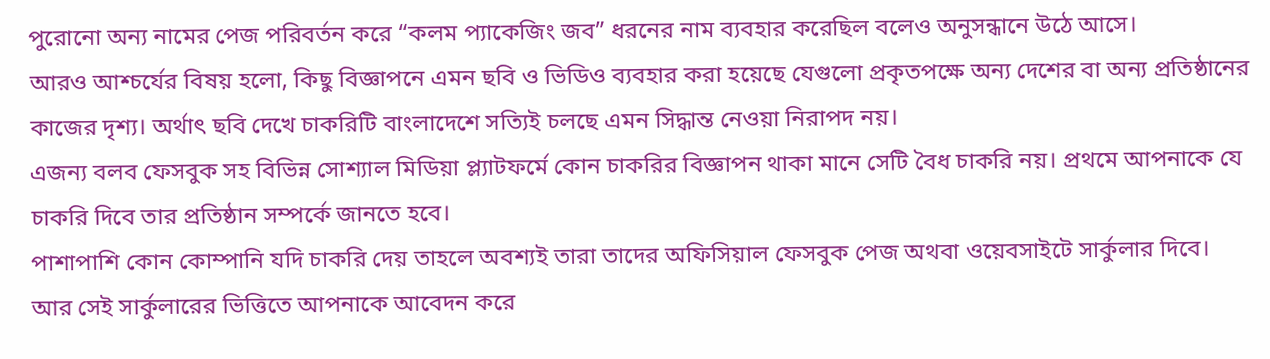পুরোনো অন্য নামের পেজ পরিবর্তন করে “কলম প্যাকেজিং জব” ধরনের নাম ব্যবহার করেছিল বলেও অনুসন্ধানে উঠে আসে।
আরও আশ্চর্যের বিষয় হলো, কিছু বিজ্ঞাপনে এমন ছবি ও ভিডিও ব্যবহার করা হয়েছে যেগুলো প্রকৃতপক্ষে অন্য দেশের বা অন্য প্রতিষ্ঠানের কাজের দৃশ্য। অর্থাৎ ছবি দেখে চাকরিটি বাংলাদেশে সত্যিই চলছে এমন সিদ্ধান্ত নেওয়া নিরাপদ নয়।
এজন্য বলব ফেসবুক সহ বিভিন্ন সোশ্যাল মিডিয়া প্ল্যাটফর্মে কোন চাকরির বিজ্ঞাপন থাকা মানে সেটি বৈধ চাকরি নয়। প্রথমে আপনাকে যে চাকরি দিবে তার প্রতিষ্ঠান সম্পর্কে জানতে হবে।
পাশাপাশি কোন কোম্পানি যদি চাকরি দেয় তাহলে অবশ্যই তারা তাদের অফিসিয়াল ফেসবুক পেজ অথবা ওয়েবসাইটে সার্কুলার দিবে।
আর সেই সার্কুলারের ভিত্তিতে আপনাকে আবেদন করে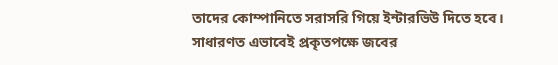তাদের কোম্পানিতে সরাসরি গিয়ে ইন্টারভিউ দিতে হবে। সাধারণত এভাবেই প্রকৃতপক্ষে জবের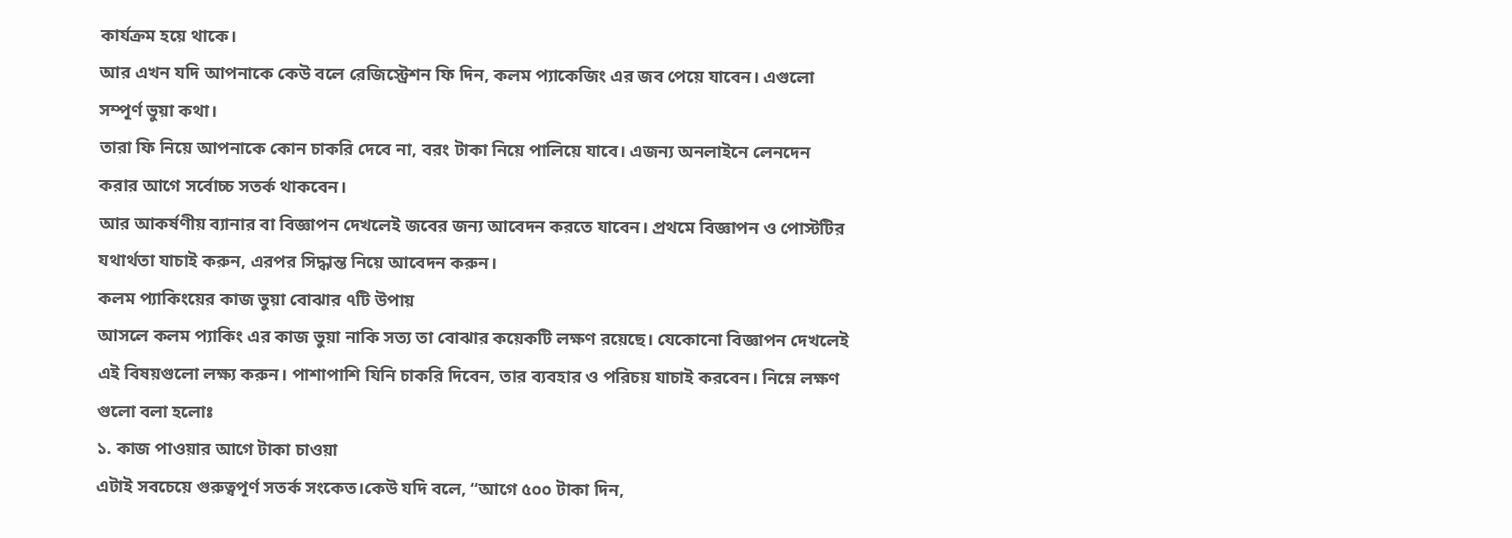কার্যক্রম হয়ে থাকে।
আর এখন যদি আপনাকে কেউ বলে রেজিস্ট্রেশন ফি দিন, কলম প্যাকেজিং এর জব পেয়ে যাবেন। এগুলো সম্পূর্ণ ভুয়া কথা।
তারা ফি নিয়ে আপনাকে কোন চাকরি দেবে না, বরং টাকা নিয়ে পালিয়ে যাবে। এজন্য অনলাইনে লেনদেন করার আগে সর্বোচ্চ সতর্ক থাকবেন।
আর আকর্ষণীয় ব্যানার বা বিজ্ঞাপন দেখলেই জবের জন্য আবেদন করতে যাবেন। প্রথমে বিজ্ঞাপন ও পোস্টটির যথার্থতা যাচাই করুন, এরপর সিদ্ধান্ত নিয়ে আবেদন করুন।
কলম প্যাকিংয়ের কাজ ভুয়া বোঝার ৭টি উপায়
আসলে কলম প্যাকিং এর কাজ ভুয়া নাকি সত্য তা বোঝার কয়েকটি লক্ষণ রয়েছে। যেকোনো বিজ্ঞাপন দেখলেই এই বিষয়গুলো লক্ষ্য করুন। পাশাপাশি যিনি চাকরি দিবেন, তার ব্যবহার ও পরিচয় যাচাই করবেন। নিম্নে লক্ষণ গুলো বলা হলোঃ
১. কাজ পাওয়ার আগে টাকা চাওয়া
এটাই সবচেয়ে গুরুত্বপূর্ণ সতর্ক সংকেত।কেউ যদি বলে, “আগে ৫০০ টাকা দিন,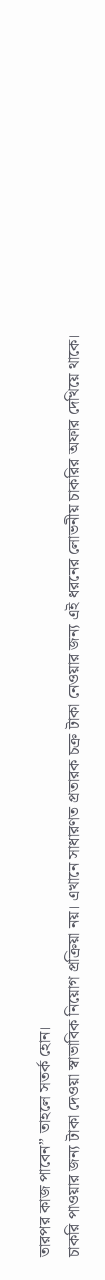তারপর কাজ পাবেন” তাহলে সতর্ক হোন।
চাকরি পাওয়ার জন্য টাকা দেওয়া স্বাভাবিক নিয়োগ প্রক্রিয়া নয়। এখানে সাধারণত প্রতারক চক্র টাকা নেওয়ার জন্য এই ধরনের লোভনীয় চাকরির অফার দেখিয়ে থাকে।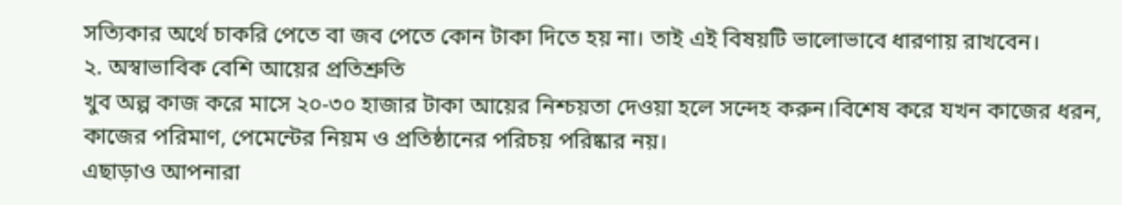সত্যিকার অর্থে চাকরি পেতে বা জব পেতে কোন টাকা দিতে হয় না। তাই এই বিষয়টি ভালোভাবে ধারণায় রাখবেন।
২. অস্বাভাবিক বেশি আয়ের প্রতিশ্রুতি
খুব অল্প কাজ করে মাসে ২০-৩০ হাজার টাকা আয়ের নিশ্চয়তা দেওয়া হলে সন্দেহ করুন।বিশেষ করে যখন কাজের ধরন, কাজের পরিমাণ, পেমেন্টের নিয়ম ও প্রতিষ্ঠানের পরিচয় পরিষ্কার নয়।
এছাড়াও আপনারা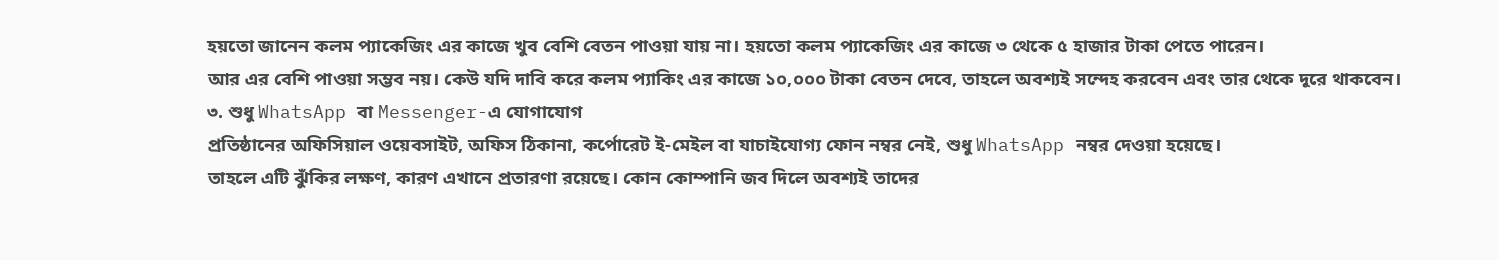হয়তো জানেন কলম প্যাকেজিং এর কাজে খুব বেশি বেতন পাওয়া যায় না। হয়তো কলম প্যাকেজিং এর কাজে ৩ থেকে ৫ হাজার টাকা পেতে পারেন।
আর এর বেশি পাওয়া সম্ভব নয়। কেউ যদি দাবি করে কলম প্যাকিং এর কাজে ১০,০০০ টাকা বেতন দেবে, তাহলে অবশ্যই সন্দেহ করবেন এবং তার থেকে দূরে থাকবেন।
৩. শুধু WhatsApp বা Messenger-এ যোগাযোগ
প্রতিষ্ঠানের অফিসিয়াল ওয়েবসাইট, অফিস ঠিকানা, কর্পোরেট ই-মেইল বা যাচাইযোগ্য ফোন নম্বর নেই, শুধু WhatsApp নম্বর দেওয়া হয়েছে।
তাহলে এটি ঝুঁকির লক্ষণ, কারণ এখানে প্রতারণা রয়েছে। কোন কোম্পানি জব দিলে অবশ্যই তাদের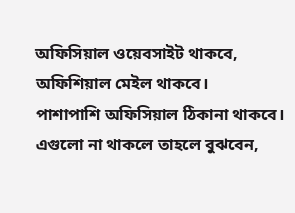অফিসিয়াল ওয়েবসাইট থাকবে, অফিশিয়াল মেইল থাকবে।
পাশাপাশি অফিসিয়াল ঠিকানা থাকবে। এগুলো না থাকলে তাহলে বুঝবেন,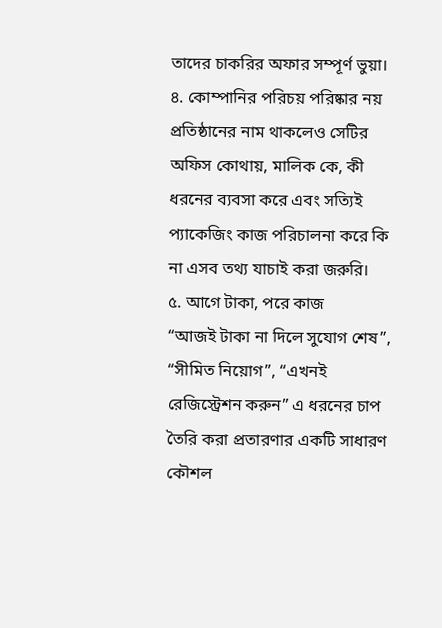তাদের চাকরির অফার সম্পূর্ণ ভুয়া।
৪. কোম্পানির পরিচয় পরিষ্কার নয়
প্রতিষ্ঠানের নাম থাকলেও সেটির অফিস কোথায়, মালিক কে, কী ধরনের ব্যবসা করে এবং সত্যিই প্যাকেজিং কাজ পরিচালনা করে কি না এসব তথ্য যাচাই করা জরুরি।
৫. আগে টাকা, পরে কাজ
“আজই টাকা না দিলে সুযোগ শেষ”, “সীমিত নিয়োগ”, “এখনই রেজিস্ট্রেশন করুন” এ ধরনের চাপ তৈরি করা প্রতারণার একটি সাধারণ কৌশল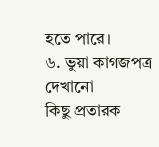হতে পারে।
৬. ভুয়া কাগজপত্র দেখানো
কিছু প্রতারক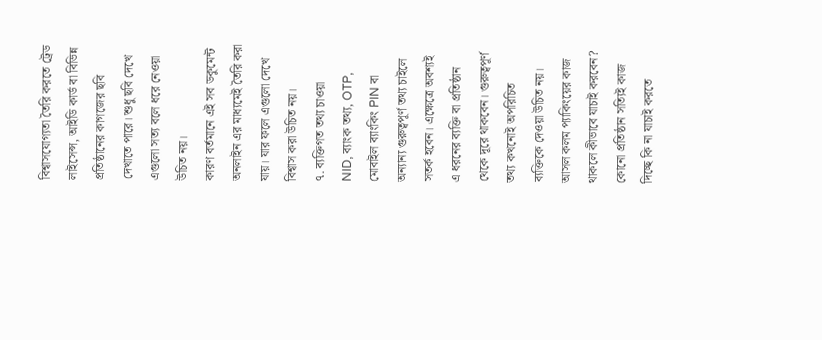বিশ্বাসযোগ্যতা তৈরি করতে ট্রেড লাইসেন্স, আইডি কার্ড বা বিভিন্ন প্রতিষ্ঠানের কাগজের ছবি দেখাতে পারে। শুধু ছবি দেখে এগুলো সত্য বলে ধরে নেওয়া উচিত নয়।
কারণ বর্তমানে এই সব ডকুমেন্ট অনলাইন এর মাধ্যমেই তৈরি করা যায়। যার ফলে এগুলো দেখে বিশ্বাস করা উচিত নয়।
৭. ব্যক্তিগত তথ্য চাওয়া
NID, ব্যাংক তথ্য, OTP, মোবাইল ব্যাংকিং PIN বা অন্যান্য গুরুত্বপূর্ণ তথ্য চাইলে সতর্ক হবেন। এক্ষেত্রে অবশ্যই এ ধরনের ব্যক্তি বা প্রতিষ্ঠান থেকে দূরে থাকবেন। গুরুত্বপূর্ণ তথ্য কখনোই অপরিচিত ব্যক্তিকে দেওয়া উচিত নয়।
আসল কলম প্যাকিংয়ের কাজ থাকলে কীভাবে যাচাই করবেন?
কোনো প্রতিষ্ঠান সত্যিই কাজ দিচ্ছে কি না যাচাই করতে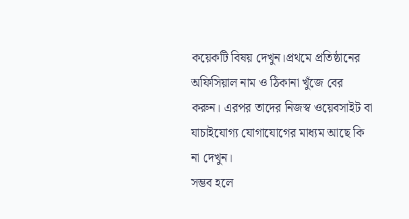কয়েকটি বিষয় দেখুন।প্রথমে প্রতিষ্ঠানের অফিসিয়াল নাম ও ঠিকানা খুঁজে বের করুন। এরপর তাদের নিজস্ব ওয়েবসাইট বা যাচাইযোগ্য যোগাযোগের মাধ্যম আছে কি না দেখুন।
সম্ভব হলে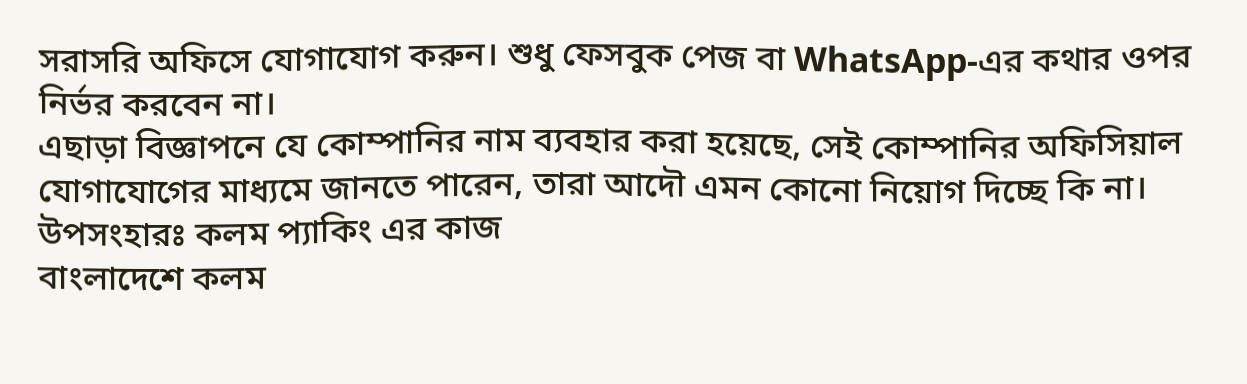সরাসরি অফিসে যোগাযোগ করুন। শুধু ফেসবুক পেজ বা WhatsApp-এর কথার ওপর নির্ভর করবেন না।
এছাড়া বিজ্ঞাপনে যে কোম্পানির নাম ব্যবহার করা হয়েছে, সেই কোম্পানির অফিসিয়াল যোগাযোগের মাধ্যমে জানতে পারেন, তারা আদৌ এমন কোনো নিয়োগ দিচ্ছে কি না।
উপসংহারঃ কলম প্যাকিং এর কাজ
বাংলাদেশে কলম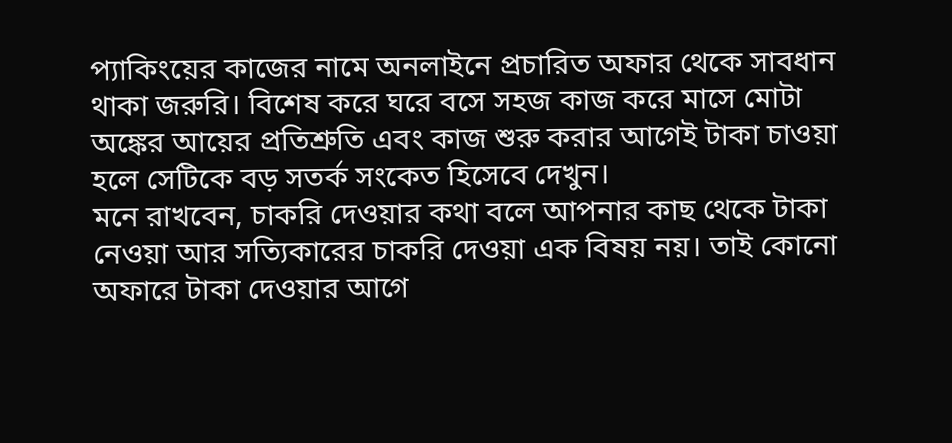প্যাকিংয়ের কাজের নামে অনলাইনে প্রচারিত অফার থেকে সাবধান থাকা জরুরি। বিশেষ করে ঘরে বসে সহজ কাজ করে মাসে মোটা অঙ্কের আয়ের প্রতিশ্রুতি এবং কাজ শুরু করার আগেই টাকা চাওয়া হলে সেটিকে বড় সতর্ক সংকেত হিসেবে দেখুন।
মনে রাখবেন, চাকরি দেওয়ার কথা বলে আপনার কাছ থেকে টাকা নেওয়া আর সত্যিকারের চাকরি দেওয়া এক বিষয় নয়। তাই কোনো অফারে টাকা দেওয়ার আগে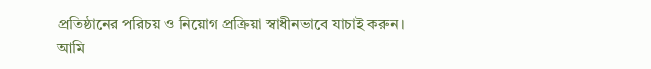প্রতিষ্ঠানের পরিচয় ও নিয়োগ প্রক্রিয়া স্বাধীনভাবে যাচাই করুন।
আমি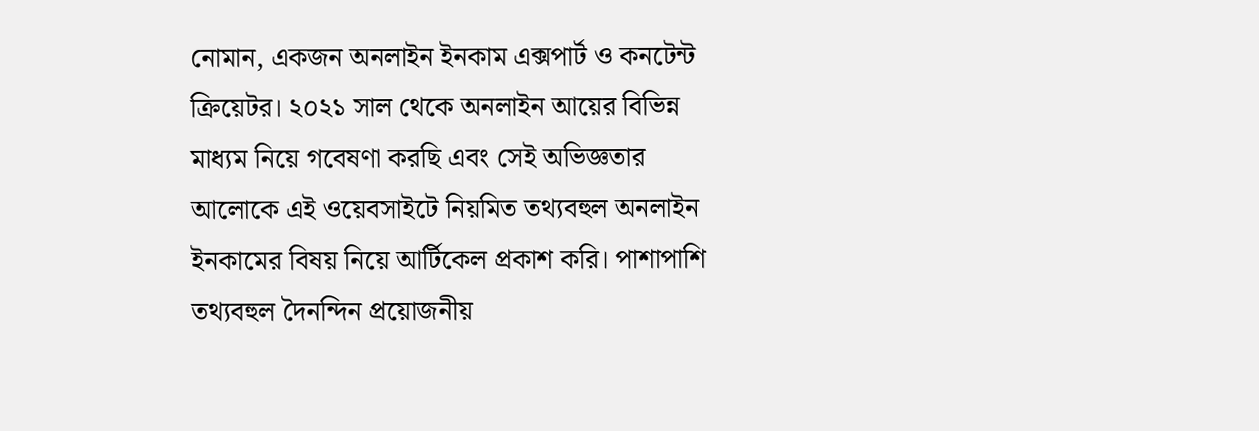নোমান, একজন অনলাইন ইনকাম এক্সপার্ট ও কনটেন্ট ক্রিয়েটর। ২০২১ সাল থেকে অনলাইন আয়ের বিভিন্ন মাধ্যম নিয়ে গবেষণা করছি এবং সেই অভিজ্ঞতার আলোকে এই ওয়েবসাইটে নিয়মিত তথ্যবহুল অনলাইন ইনকামের বিষয় নিয়ে আর্টিকেল প্রকাশ করি। পাশাপাশি তথ্যবহুল দৈনন্দিন প্রয়োজনীয়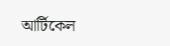আর্টিকেল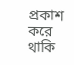প্রকাশ করে থাকি